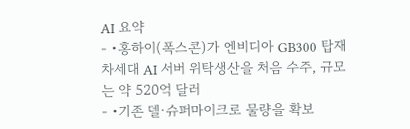AI 요약
- •홍하이(폭스콘)가 엔비디아 GB300 탑재 차세대 AI 서버 위탁생산을 처음 수주, 규모는 약 520억 달러
- •기존 델·슈퍼마이크로 물량을 확보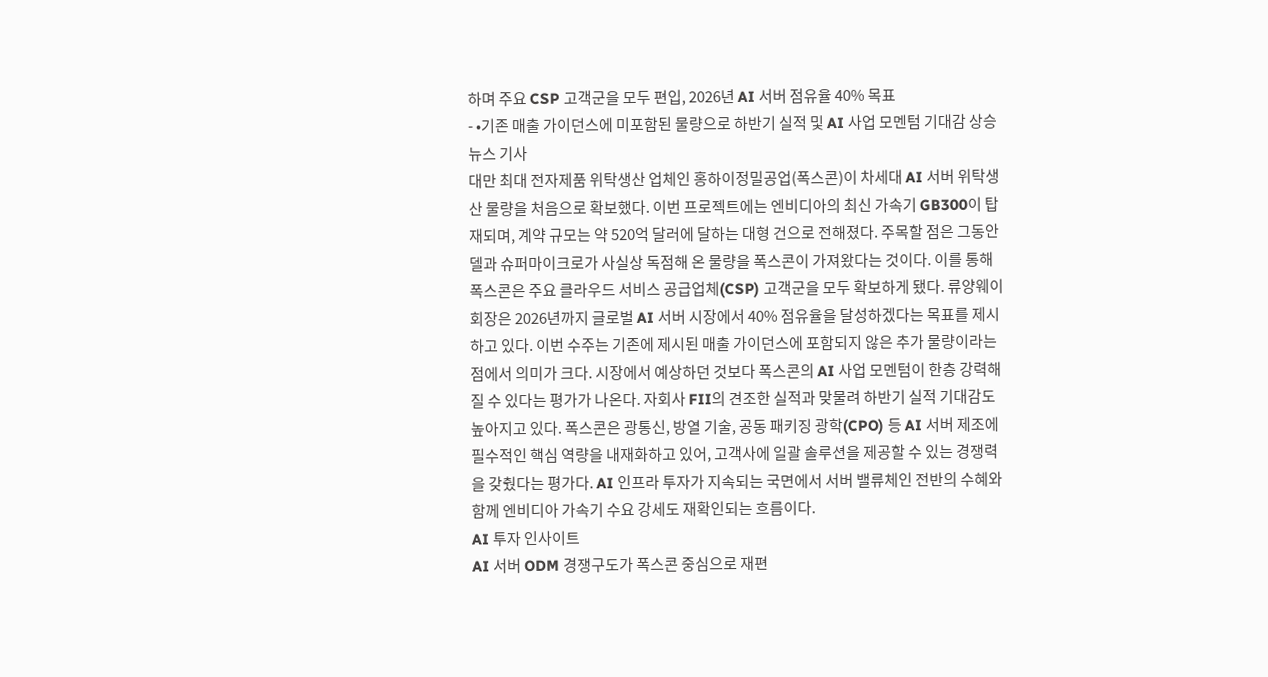하며 주요 CSP 고객군을 모두 편입, 2026년 AI 서버 점유율 40% 목표
- •기존 매출 가이던스에 미포함된 물량으로 하반기 실적 및 AI 사업 모멘텀 기대감 상승
뉴스 기사
대만 최대 전자제품 위탁생산 업체인 홍하이정밀공업(폭스콘)이 차세대 AI 서버 위탁생산 물량을 처음으로 확보했다. 이번 프로젝트에는 엔비디아의 최신 가속기 GB300이 탑재되며, 계약 규모는 약 520억 달러에 달하는 대형 건으로 전해졌다. 주목할 점은 그동안 델과 슈퍼마이크로가 사실상 독점해 온 물량을 폭스콘이 가져왔다는 것이다. 이를 통해 폭스콘은 주요 클라우드 서비스 공급업체(CSP) 고객군을 모두 확보하게 됐다. 류양웨이 회장은 2026년까지 글로벌 AI 서버 시장에서 40% 점유율을 달성하겠다는 목표를 제시하고 있다. 이번 수주는 기존에 제시된 매출 가이던스에 포함되지 않은 추가 물량이라는 점에서 의미가 크다. 시장에서 예상하던 것보다 폭스콘의 AI 사업 모멘텀이 한층 강력해질 수 있다는 평가가 나온다. 자회사 FII의 견조한 실적과 맞물려 하반기 실적 기대감도 높아지고 있다. 폭스콘은 광통신, 방열 기술, 공동 패키징 광학(CPO) 등 AI 서버 제조에 필수적인 핵심 역량을 내재화하고 있어, 고객사에 일괄 솔루션을 제공할 수 있는 경쟁력을 갖췄다는 평가다. AI 인프라 투자가 지속되는 국면에서 서버 밸류체인 전반의 수혜와 함께 엔비디아 가속기 수요 강세도 재확인되는 흐름이다.
AI 투자 인사이트
AI 서버 ODM 경쟁구도가 폭스콘 중심으로 재편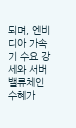되며, 엔비디아 가속기 수요 강세와 서버 밸류체인 수혜가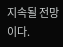지속될 전망이다.